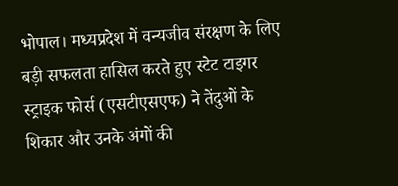भोपाल। मध्यप्रदेश में वन्यजीव संरक्षण के लिए बड़ी सफलता हासिल करते हुए स्टेट टाइगर स्ट्राइक फोर्स (एसटीएसएफ) ने तेंदुओं के शिकार और उनके अंगों की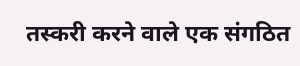तस्करी करने वाले एक संगठित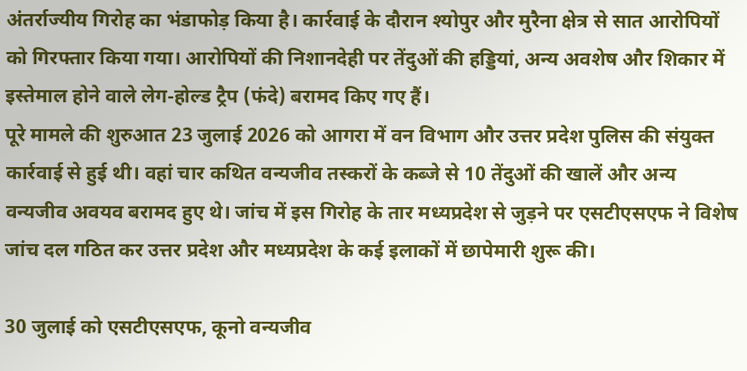अंतर्राज्यीय गिरोह का भंडाफोड़ किया है। कार्रवाई के दौरान श्योपुर और मुरैना क्षेत्र से सात आरोपियों को गिरफ्तार किया गया। आरोपियों की निशानदेही पर तेंदुओं की हड्डियां, अन्य अवशेष और शिकार में इस्तेमाल होने वाले लेग-होल्ड ट्रैप (फंदे) बरामद किए गए हैं।
पूरे मामले की शुरुआत 23 जुलाई 2026 को आगरा में वन विभाग और उत्तर प्रदेश पुलिस की संयुक्त कार्रवाई से हुई थी। वहां चार कथित वन्यजीव तस्करों के कब्जे से 10 तेंदुओं की खालें और अन्य वन्यजीव अवयव बरामद हुए थे। जांच में इस गिरोह के तार मध्यप्रदेश से जुड़ने पर एसटीएसएफ ने विशेष जांच दल गठित कर उत्तर प्रदेश और मध्यप्रदेश के कई इलाकों में छापेमारी शुरू की।

30 जुलाई को एसटीएसएफ, कूनो वन्यजीव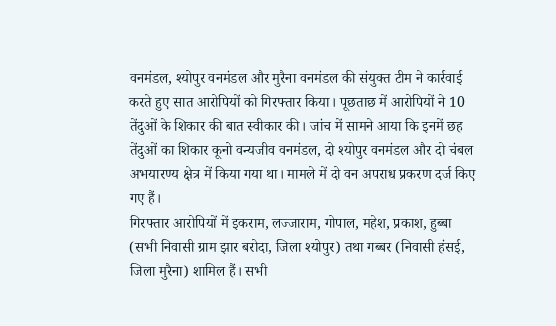वनमंडल, श्योपुर वनमंडल और मुरैना वनमंडल की संयुक्त टीम ने कार्रवाई करते हुए सात आरोपियों को गिरफ्तार किया। पूछताछ में आरोपियों ने 10 तेंदुओं के शिकार की बात स्वीकार की। जांच में सामने आया कि इनमें छह तेंदुओं का शिकार कूनो वन्यजीव वनमंडल, दो श्योपुर वनमंडल और दो चंबल अभयारण्य क्षेत्र में किया गया था। मामले में दो वन अपराध प्रकरण दर्ज किए गए हैं।
गिरफ्तार आरोपियों में इकराम, लज्जाराम, गोपाल, महेश, प्रकाश, हुब्बा (सभी निवासी ग्राम झार बरोदा, जिला श्योपुर) तथा गब्बर (निवासी हंसई, जिला मुरैना) शामिल हैं। सभी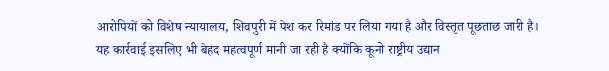आरोपियों को विशेष न्यायालय, शिवपुरी में पेश कर रिमांड पर लिया गया है और विस्तृत पूछताछ जारी है।
यह कार्रवाई इसलिए भी बेहद महत्वपूर्ण मानी जा रही है क्योंकि कूनो राष्ट्रीय उद्यान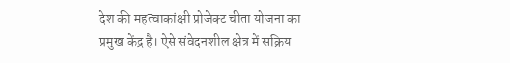देश की महत्वाकांक्षी प्रोजेक्ट चीता योजना का प्रमुख केंद्र है। ऐसे संवेदनशील क्षेत्र में सक्रिय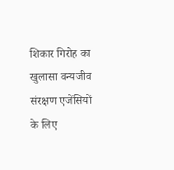शिकार गिरोह का खुलासा वन्यजीव संरक्षण एजेंसियों के लिए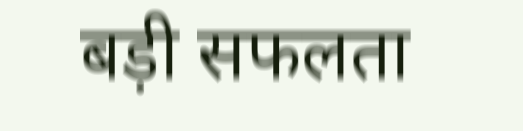बड़ी सफलता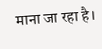माना जा रहा है।